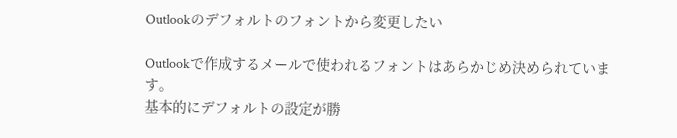Outlookのデフォルトのフォントから変更したい

Outlookで作成するメールで使われるフォントはあらかじめ決められています。
基本的にデフォルトの設定が勝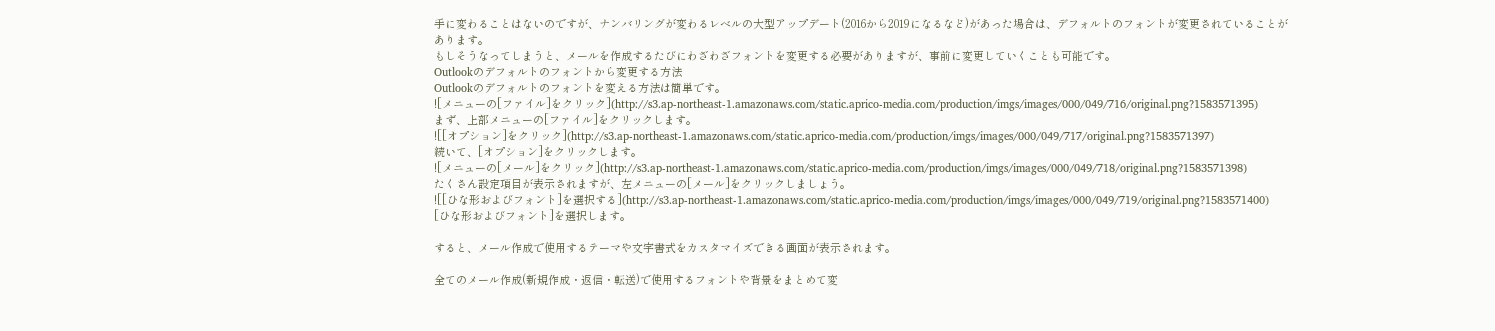手に変わることはないのですが、ナンバリングが変わるレベルの大型アップデート(2016から2019になるなど)があった場合は、デフォルトのフォントが変更されていることがあります。
もしそうなってしまうと、メールを作成するたびにわざわざフォントを変更する必要がありますが、事前に変更していくことも可能です。
Outlookのデフォルトのフォントから変更する方法
Outlookのデフォルトのフォントを変える方法は簡単です。
![メニューの[ファイル]をクリック](http://s3.ap-northeast-1.amazonaws.com/static.aprico-media.com/production/imgs/images/000/049/716/original.png?1583571395)
まず、上部メニューの[ファイル]をクリックします。
![[オプション]をクリック](http://s3.ap-northeast-1.amazonaws.com/static.aprico-media.com/production/imgs/images/000/049/717/original.png?1583571397)
続いて、[オプション]をクリックします。
![メニューの[メール]をクリック](http://s3.ap-northeast-1.amazonaws.com/static.aprico-media.com/production/imgs/images/000/049/718/original.png?1583571398)
たくさん設定項目が表示されますが、左メニューの[メール]をクリックしましょう。
![[ひな形およびフォント]を選択する](http://s3.ap-northeast-1.amazonaws.com/static.aprico-media.com/production/imgs/images/000/049/719/original.png?1583571400)
[ひな形およびフォント]を選択します。

すると、メール作成で使用するテーマや文字書式をカスタマイズできる画面が表示されます。

全てのメール作成(新規作成・返信・転送)で使用するフォントや背景をまとめて変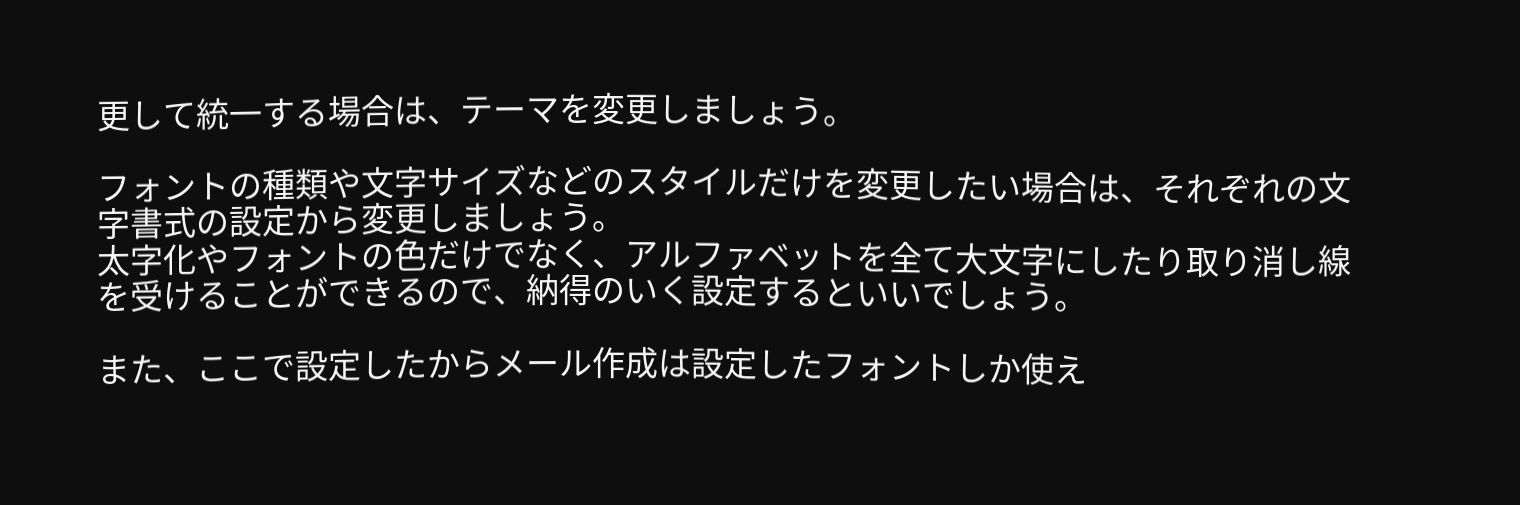更して統一する場合は、テーマを変更しましょう。

フォントの種類や文字サイズなどのスタイルだけを変更したい場合は、それぞれの文字書式の設定から変更しましょう。
太字化やフォントの色だけでなく、アルファベットを全て大文字にしたり取り消し線を受けることができるので、納得のいく設定するといいでしょう。

また、ここで設定したからメール作成は設定したフォントしか使え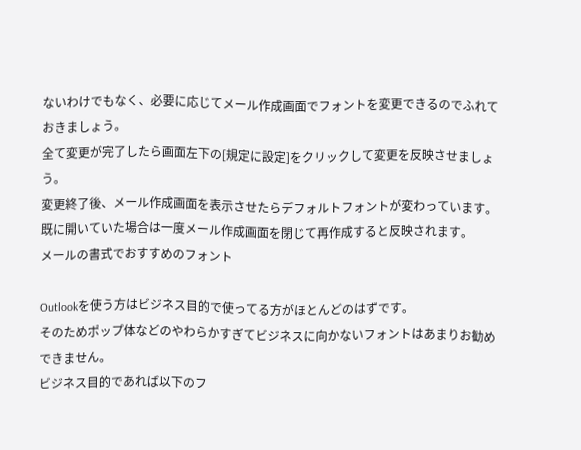ないわけでもなく、必要に応じてメール作成画面でフォントを変更できるのでふれておきましょう。
全て変更が完了したら画面左下の[規定に設定]をクリックして変更を反映させましょう。
変更終了後、メール作成画面を表示させたらデフォルトフォントが変わっています。既に開いていた場合は一度メール作成画面を閉じて再作成すると反映されます。
メールの書式でおすすめのフォント

Outlookを使う方はビジネス目的で使ってる方がほとんどのはずです。
そのためポップ体などのやわらかすぎてビジネスに向かないフォントはあまりお勧めできません。
ビジネス目的であれば以下のフ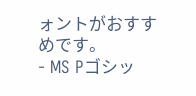ォントがおすすめです。
- MS Pゴシッ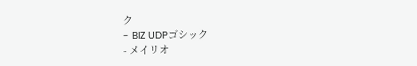ク
- BIZ UDPゴシック
- メイリオ